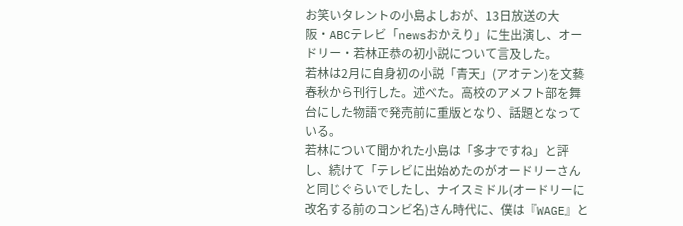お笑いタレントの小島よしおが、13日放送の大阪・ABCテレビ「newsおかえり」に生出演し、オードリー・若林正恭の初小説について言及した。
若林は2月に自身初の小説「青天」(アオテン)を文藝春秋から刊行した。述べた。高校のアメフト部を舞台にした物語で発売前に重版となり、話題となっている。
若林について聞かれた小島は「多才ですね」と評し、続けて「テレビに出始めたのがオードリーさんと同じぐらいでしたし、ナイスミドル(オードリーに改名する前のコンビ名)さん時代に、僕は『WAGE』と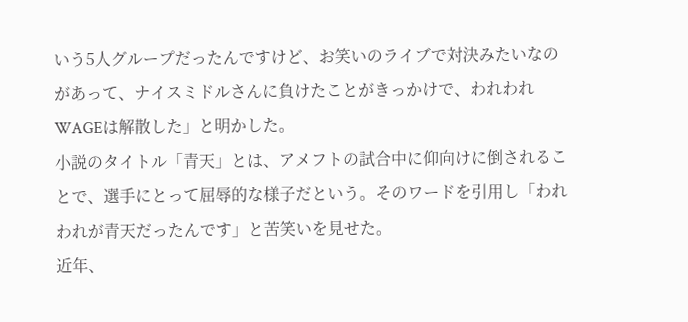いう5人グループだったんですけど、お笑いのライブで対決みたいなのがあって、ナイスミドルさんに負けたことがきっかけで、われわれWAGEは解散した」と明かした。
小説のタイトル「青天」とは、アメフトの試合中に仰向けに倒されることで、選手にとって屈辱的な様子だという。そのワードを引用し「われわれが青天だったんです」と苦笑いを見せた。
近年、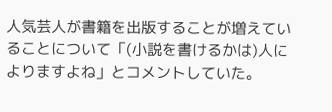人気芸人が書籍を出版することが増えていることについて「(小説を書けるかは)人によりますよね」とコメントしていた。